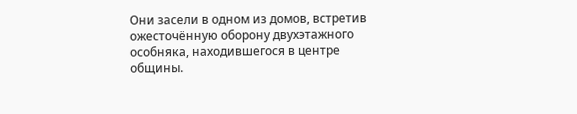Они засели в одном из домов, встретив ожесточённую оборону двухэтажного особняка, находившегося в центре общины.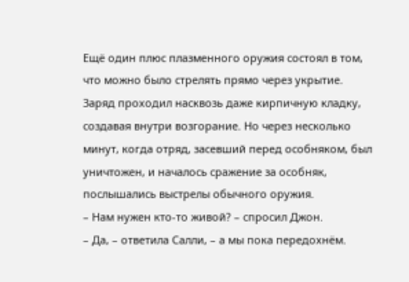Ещё один плюс плазменного оружия состоял в том, что можно было стрелять прямо через укрытие. Заряд проходил насквозь даже кирпичную кладку, создавая внутри возгорание. Но через несколько минут, когда отряд, засевший перед особняком, был уничтожен, и началось сражение за особняк, послышались выстрелы обычного оружия.
– Нам нужен кто-то живой? – спросил Джон.
– Да, – ответила Салли, – а мы пока передохнём.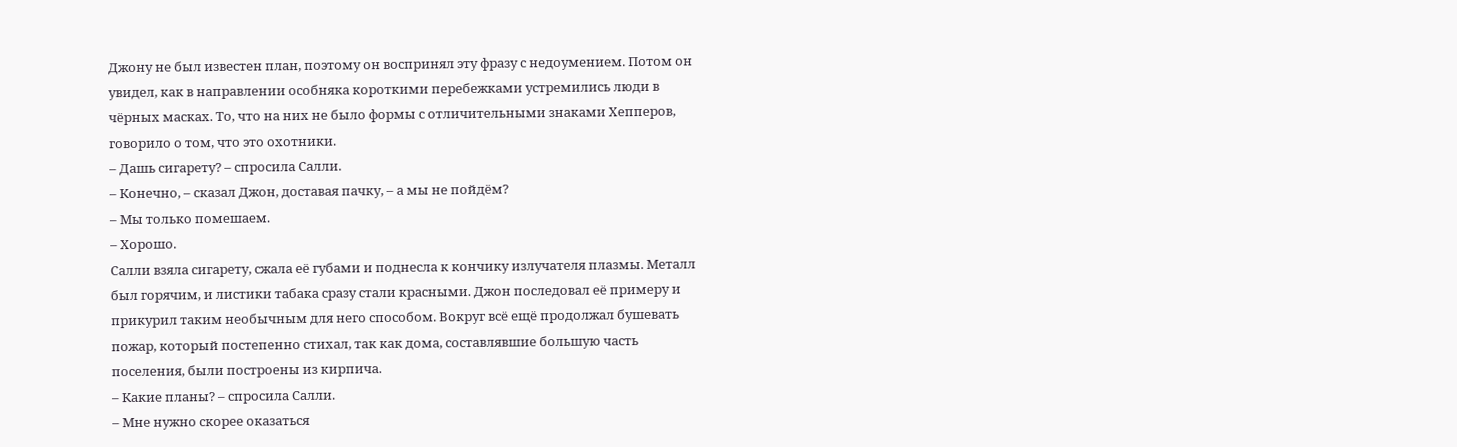Джону не был известен план, поэтому он воспринял эту фразу с недоумением. Потом он увидел, как в направлении особняка короткими перебежками устремились люди в чёрных масках. То, что на них не было формы с отличительными знаками Хепперов, говорило о том, что это охотники.
– Дашь сигарету? – спросила Салли.
– Конечно, – сказал Джон, доставая пачку, – а мы не пойдём?
– Мы только помешаем.
– Хорошо.
Салли взяла сигарету, сжала её губами и поднесла к кончику излучателя плазмы. Металл был горячим, и листики табака сразу стали красными. Джон последовал её примеру и прикурил таким необычным для него способом. Вокруг всё ещё продолжал бушевать пожар, который постепенно стихал, так как дома, составлявшие большую часть поселения, были построены из кирпича.
– Какие планы? – спросила Салли.
– Мне нужно скорее оказаться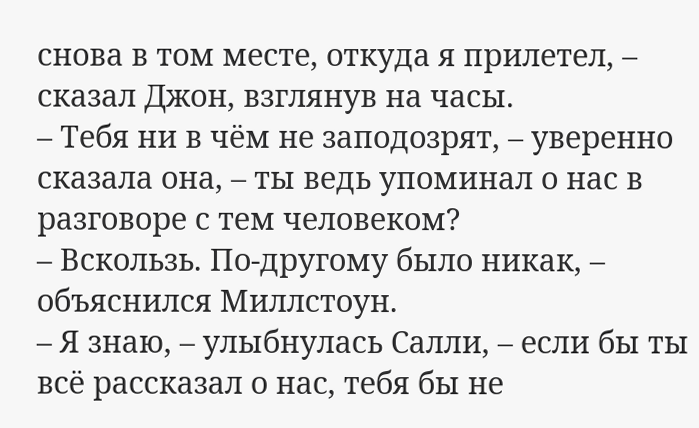снова в том месте, откуда я прилетел, – сказал Джон, взглянув на часы.
– Тебя ни в чём не заподозрят, – уверенно сказала она, – ты ведь упоминал о нас в разговоре с тем человеком?
– Вскользь. По-другому было никак, – объяснился Миллстоун.
– Я знаю, – улыбнулась Салли, – если бы ты всё рассказал о нас, тебя бы не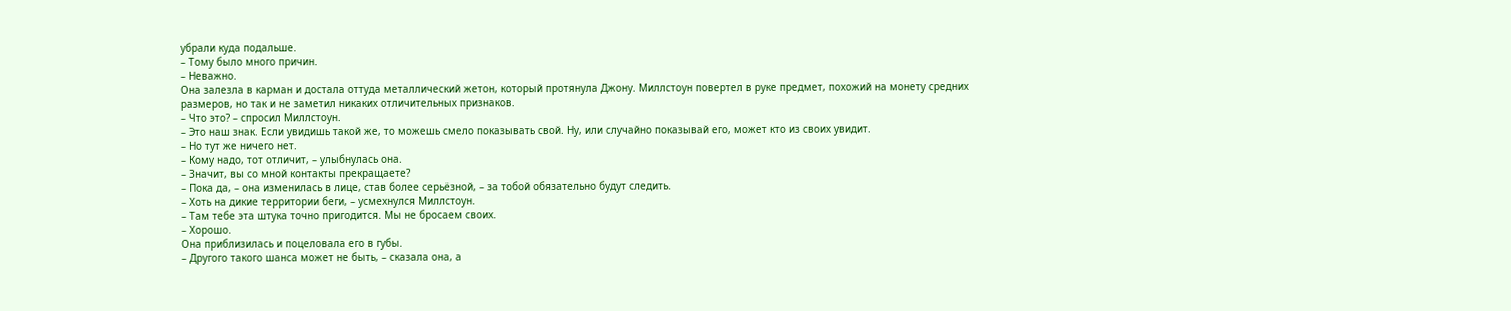убрали куда подальше.
– Тому было много причин.
– Неважно.
Она залезла в карман и достала оттуда металлический жетон, который протянула Джону. Миллстоун повертел в руке предмет, похожий на монету средних размеров, но так и не заметил никаких отличительных признаков.
– Что это? – спросил Миллстоун.
– Это наш знак. Если увидишь такой же, то можешь смело показывать свой. Ну, или случайно показывай его, может кто из своих увидит.
– Но тут же ничего нет.
– Кому надо, тот отличит, – улыбнулась она.
– Значит, вы со мной контакты прекращаете?
– Пока да, – она изменилась в лице, став более серьёзной, – за тобой обязательно будут следить.
– Хоть на дикие территории беги, – усмехнулся Миллстоун.
– Там тебе эта штука точно пригодится. Мы не бросаем своих.
– Хорошо.
Она приблизилась и поцеловала его в губы.
– Другого такого шанса может не быть, – сказала она, а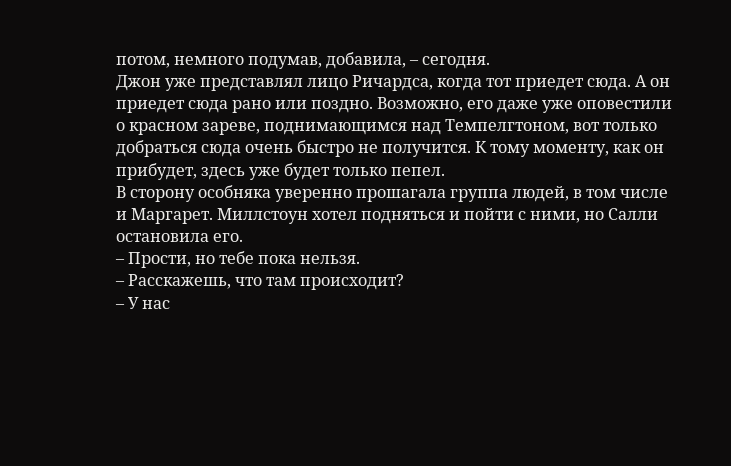потом, немного подумав, добавила, – сегодня.
Джон уже представлял лицо Ричардса, когда тот приедет сюда. А он приедет сюда рано или поздно. Возможно, его даже уже оповестили о красном зареве, поднимающимся над Темпелгтоном, вот только добраться сюда очень быстро не получится. К тому моменту, как он прибудет, здесь уже будет только пепел.
В сторону особняка уверенно прошагала группа людей, в том числе и Маргарет. Миллстоун хотел подняться и пойти с ними, но Салли остановила его.
– Прости, но тебе пока нельзя.
– Расскажешь, что там происходит?
– У нас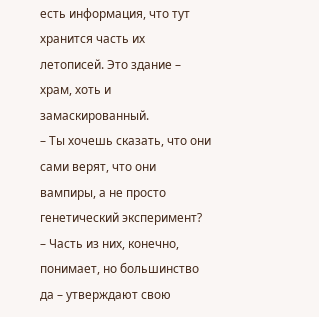есть информация, что тут хранится часть их летописей. Это здание – храм, хоть и замаскированный.
– Ты хочешь сказать, что они сами верят, что они вампиры, а не просто генетический эксперимент?
– Часть из них, конечно, понимает, но большинство да – утверждают свою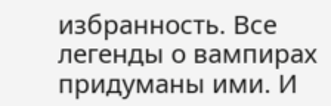избранность. Все легенды о вампирах придуманы ими. И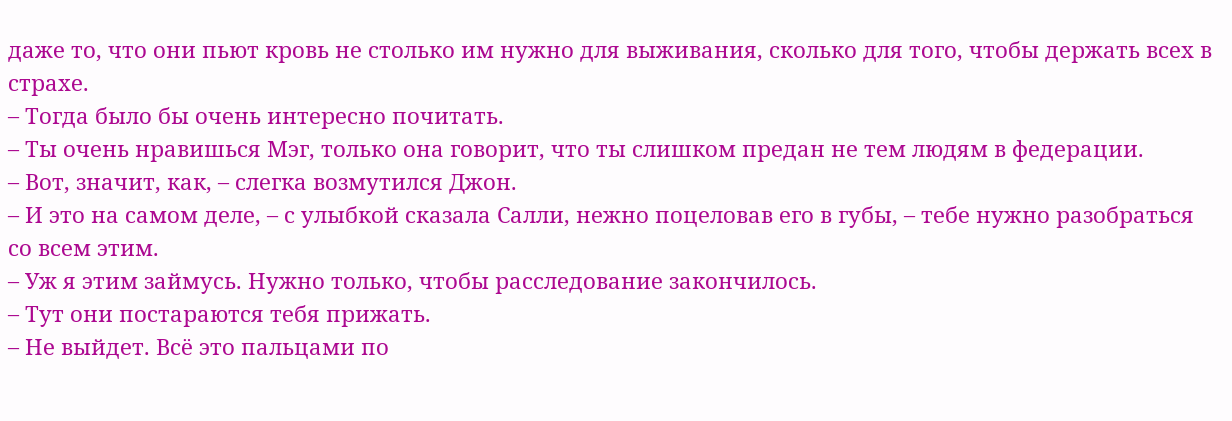даже то, что они пьют кровь не столько им нужно для выживания, сколько для того, чтобы держать всех в страхе.
– Тогда было бы очень интересно почитать.
– Ты очень нравишься Мэг, только она говорит, что ты слишком предан не тем людям в федерации.
– Вот, значит, как, – слегка возмутился Джон.
– И это на самом деле, – с улыбкой сказала Салли, нежно поцеловав его в губы, – тебе нужно разобраться со всем этим.
– Уж я этим займусь. Нужно только, чтобы расследование закончилось.
– Тут они постараются тебя прижать.
– Не выйдет. Всё это пальцами по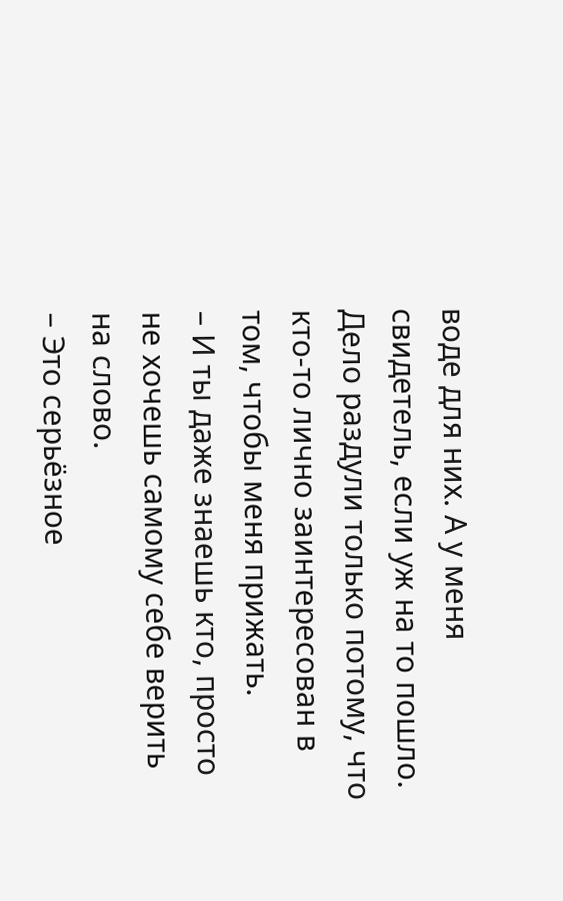воде для них. А у меня свидетель, если уж на то пошло. Дело раздули только потому, что кто-то лично заинтересован в том, чтобы меня прижать.
– И ты даже знаешь кто, просто не хочешь самому себе верить на слово.
– Это серьёзное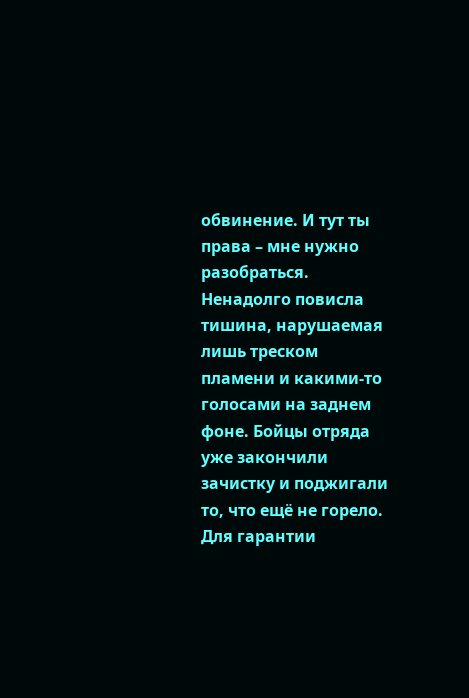обвинение. И тут ты права – мне нужно разобраться.
Ненадолго повисла тишина, нарушаемая лишь треском пламени и какими-то голосами на заднем фоне. Бойцы отряда уже закончили зачистку и поджигали то, что ещё не горело. Для гарантии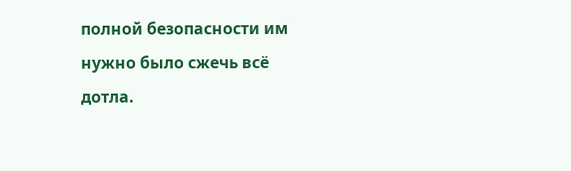полной безопасности им нужно было сжечь всё дотла.